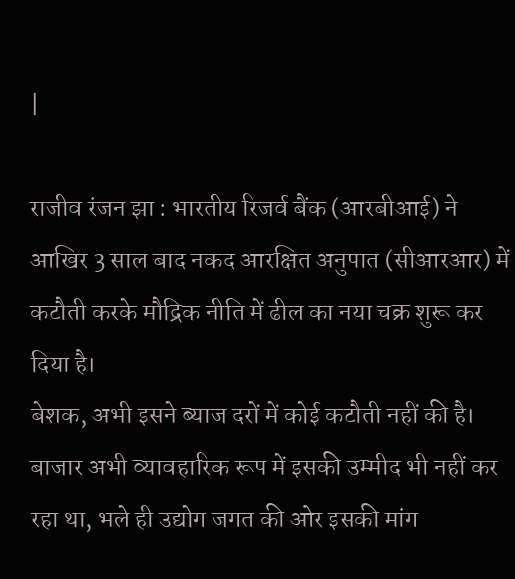|

राजीव रंजन झा : भारतीय रिजर्व बैंक (आरबीआई) ने आखिर 3 साल बाद नकद आरक्षित अनुपात (सीआरआर) में कटौती करके मौद्रिक नीति में ढील का नया चक्र शुरू कर दिया है।
बेशक, अभी इसने ब्याज दरों में कोई कटौती नहीं की है। बाजार अभी व्यावहारिक रूप में इसकी उम्मीद भी नहीं कर रहा था, भले ही उद्योग जगत की ओर इसकी मांग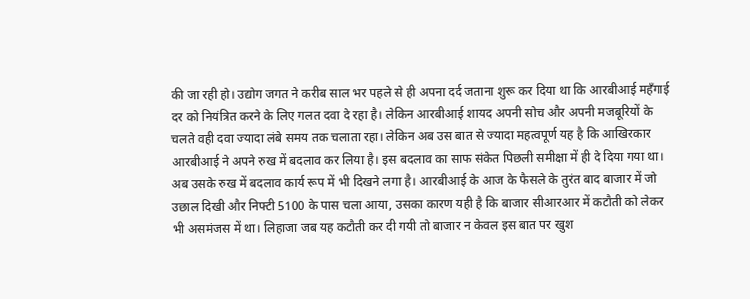की जा रही हो। उद्योग जगत ने करीब साल भर पहले से ही अपना दर्द जताना शुरू कर दिया था कि आरबीआई महँगाई दर को नियंत्रित करने के लिए गलत दवा दे रहा है। लेकिन आरबीआई शायद अपनी सोच और अपनी मजबूरियों के चलते वही दवा ज्यादा लंबे समय तक चलाता रहा। लेकिन अब उस बात से ज्यादा महत्वपूर्ण यह है कि आखिरकार आरबीआई ने अपने रुख में बदलाव कर लिया है। इस बदलाव का साफ संकेत पिछली समीक्षा में ही दे दिया गया था। अब उसके रुख में बदलाव कार्य रूप में भी दिखने लगा है। आरबीआई के आज के फैसले के तुरंत बाद बाजार में जो उछाल दिखी और निफ्टी 5100 के पास चला आया, उसका कारण यही है कि बाजार सीआरआर में कटौती को लेकर भी असमंजस में था। लिहाजा जब यह कटौती कर दी गयी तो बाजार न केवल इस बात पर खुश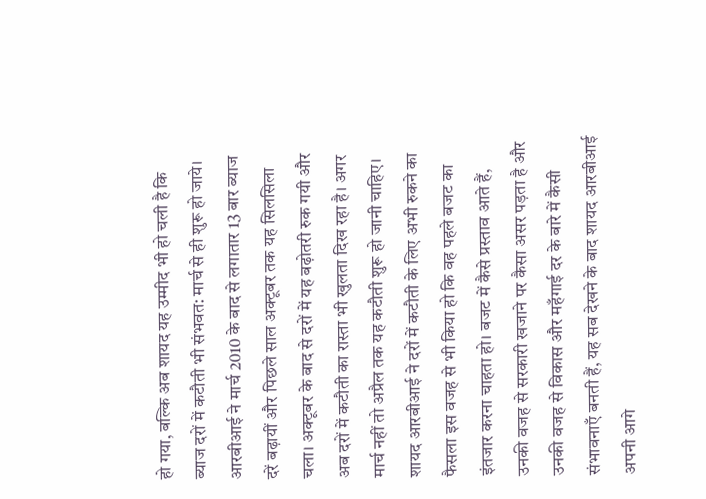हो गया, बल्कि अब शायद यह उम्मीद भी हो चली है कि ब्याज दरों में कटौती भी संभवत: मार्च से ही शुरू हो जाये। आरबीआई ने मार्च 2010 के बाद से लगातार 13 बार ब्याज दरें बढ़ायीं और पिछले साल अक्टूबर तक यह सिलसिला चला। अक्टूबर के बाद से दरों में यह बढ़ोतरी रुक गयी और अब दरों में कटौती का रास्ता भी खुलता दिख रहा है। अगर मार्च नहीं तो अप्रैल तक यह कटौती शुरू हो जानी चाहिए। शायद आरबीआई ने दरों में कटौती के लिए अभी रुकने का फैसला इस वजह से भी किया हो कि वह पहले बजट का इंतजार करना चाहता हो। बजट में कैसे प्रस्ताव आते हैं, उनकी वजह से सरकारी खजाने पर कैसा असर पड़ता है और उनकी वजह से विकास और महँगाई दर के बारे में कैसी संभावनाएँ बनती हैं, यह सब देखने के बाद शायद आरबीआई अपनी आगे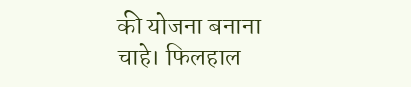की योजना बनाना चाहे। फिलहाल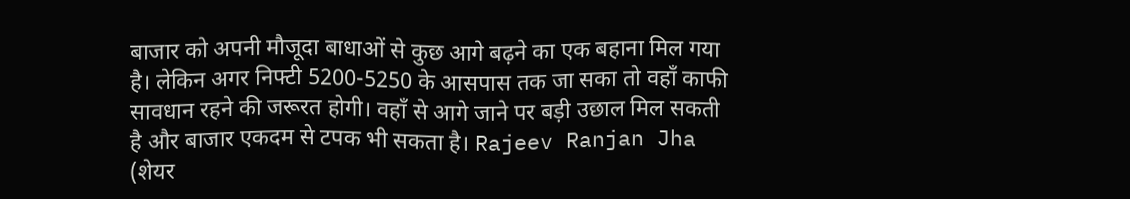बाजार को अपनी मौजूदा बाधाओं से कुछ आगे बढ़ने का एक बहाना मिल गया है। लेकिन अगर निफ्टी 5200-5250 के आसपास तक जा सका तो वहाँ काफी सावधान रहने की जरूरत होगी। वहाँ से आगे जाने पर बड़ी उछाल मिल सकती है और बाजार एकदम से टपक भी सकता है। Rajeev Ranjan Jha (शेयर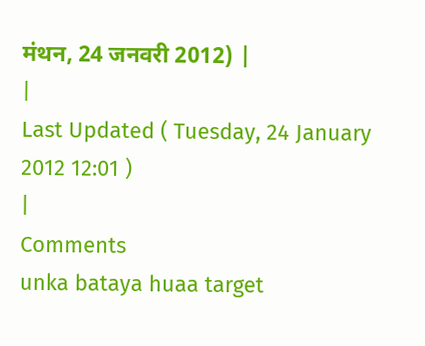मंथन, 24 जनवरी 2012) |
|
Last Updated ( Tuesday, 24 January 2012 12:01 )
|
Comments
unka bataya huaa target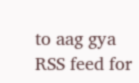to aag gya
RSS feed for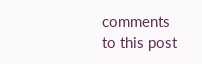comments to this post